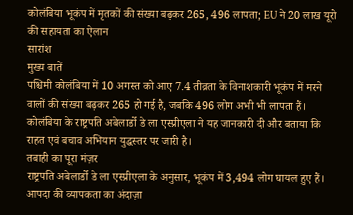कोलंबिया भूकंप में मृतकों की संख्या बढ़कर 265, 496 लापता; EU ने 20 लाख यूरो की सहायता का ऐलान
सारांश
मुख्य बातें
पश्चिमी कोलंबिया में 10 अगस्त को आए 7.4 तीव्रता के विनाशकारी भूकंप में मरने वालों की संख्या बढ़कर 265 हो गई है, जबकि 496 लोग अभी भी लापता हैं। कोलंबिया के राष्ट्रपति अबेलार्डो डे ला एस्प्रीएला ने यह जानकारी दी और बताया कि राहत एवं बचाव अभियान युद्धस्तर पर जारी है।
तबाही का पूरा मंज़र
राष्ट्रपति अबेलार्डो डे ला एस्प्रीएला के अनुसार, भूकंप में 3,494 लोग घायल हुए हैं। आपदा की व्यापकता का अंदाज़ा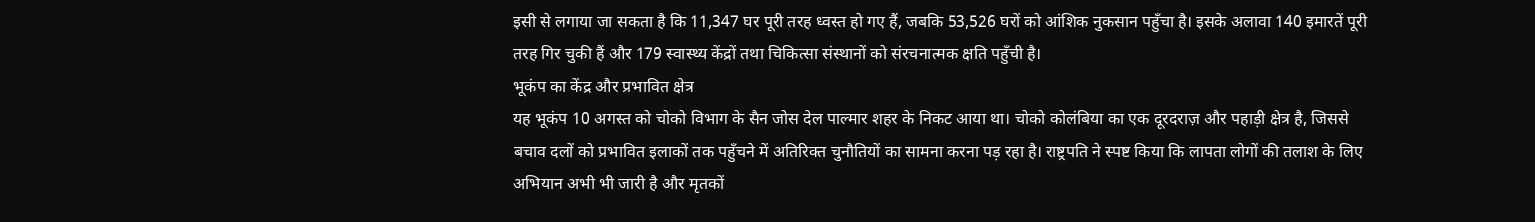इसी से लगाया जा सकता है कि 11,347 घर पूरी तरह ध्वस्त हो गए हैं, जबकि 53,526 घरों को आंशिक नुकसान पहुँचा है। इसके अलावा 140 इमारतें पूरी तरह गिर चुकी हैं और 179 स्वास्थ्य केंद्रों तथा चिकित्सा संस्थानों को संरचनात्मक क्षति पहुँची है।
भूकंप का केंद्र और प्रभावित क्षेत्र
यह भूकंप 10 अगस्त को चोको विभाग के सैन जोस देल पाल्मार शहर के निकट आया था। चोको कोलंबिया का एक दूरदराज़ और पहाड़ी क्षेत्र है, जिससे बचाव दलों को प्रभावित इलाकों तक पहुँचने में अतिरिक्त चुनौतियों का सामना करना पड़ रहा है। राष्ट्रपति ने स्पष्ट किया कि लापता लोगों की तलाश के लिए अभियान अभी भी जारी है और मृतकों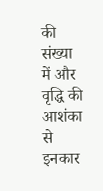की संख्या में और वृद्धि की आशंका से इनकार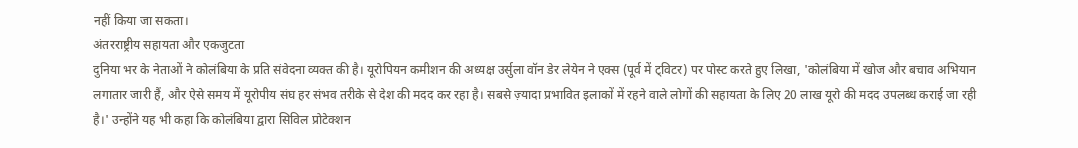नहीं किया जा सकता।
अंतरराष्ट्रीय सहायता और एकजुटता
दुनिया भर के नेताओं ने कोलंबिया के प्रति संवेदना व्यक्त की है। यूरोपियन कमीशन की अध्यक्ष उर्सुला वॉन डेर लेयेन ने एक्स (पूर्व में ट्विटर) पर पोस्ट करते हुए लिखा, 'कोलंबिया में खोज और बचाव अभियान लगातार जारी हैं, और ऐसे समय में यूरोपीय संघ हर संभव तरीके से देश की मदद कर रहा है। सबसे ज़्यादा प्रभावित इलाकों में रहने वाले लोगों की सहायता के लिए 20 लाख यूरो की मदद उपलब्ध कराई जा रही है।' उन्होंने यह भी कहा कि कोलंबिया द्वारा सिविल प्रोटेक्शन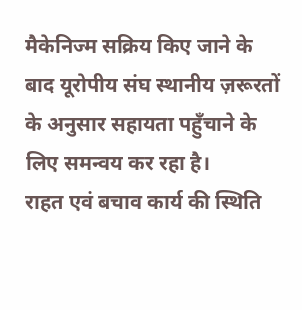मैकेनिज्म सक्रिय किए जाने के बाद यूरोपीय संघ स्थानीय ज़रूरतों के अनुसार सहायता पहुँचाने के लिए समन्वय कर रहा है।
राहत एवं बचाव कार्य की स्थिति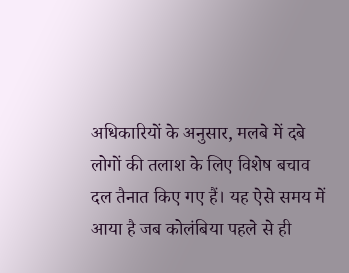अधिकारियों के अनुसार, मलबे में दबे लोगों की तलाश के लिए विशेष बचाव दल तैनात किए गए हैं। यह ऐसे समय में आया है जब कोलंबिया पहले से ही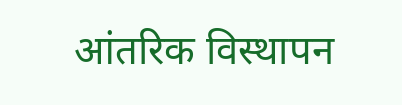आंतरिक विस्थापन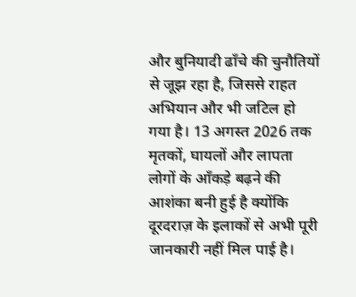और बुनियादी ढाँचे की चुनौतियों से जूझ रहा है, जिससे राहत अभियान और भी जटिल हो गया है। 13 अगस्त 2026 तक मृतकों, घायलों और लापता लोगों के आँकड़े बढ़ने की आशंका बनी हुई है क्योंकि दूरदराज़ के इलाकों से अभी पूरी जानकारी नहीं मिल पाई है।